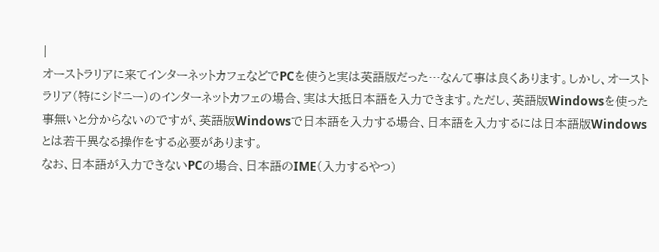|
オーストラリアに来てインターネットカフェなどでPCを使うと実は英語版だった…なんて事は良くあります。しかし、オーストラリア(特にシドニー)のインターネットカフェの場合、実は大抵日本語を入力できます。ただし、英語版Windowsを使った事無いと分からないのですが、英語版Windowsで日本語を入力する場合、日本語を入力するには日本語版Windowsとは若干異なる操作をする必要があります。
なお、日本語が入力できないPCの場合、日本語のIME(入力するやつ)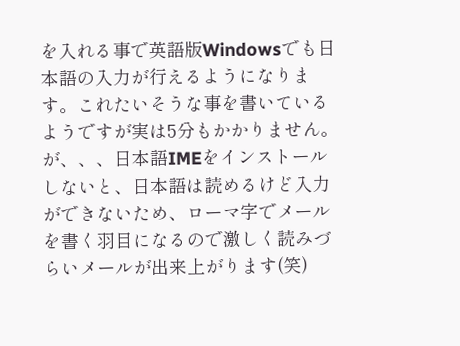を入れる事で英語版Windowsでも日本語の入力が行えるようになります。これたいそうな事を書いているようですが実は5分もかかりません。が、、、日本語IMEをインストールしないと、日本語は読めるけど入力ができないため、ローマ字でメールを書く羽目になるので激しく読みづらいメールが出来上がります(笑)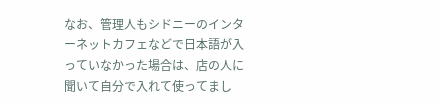なお、管理人もシドニーのインターネットカフェなどで日本語が入っていなかった場合は、店の人に聞いて自分で入れて使ってまし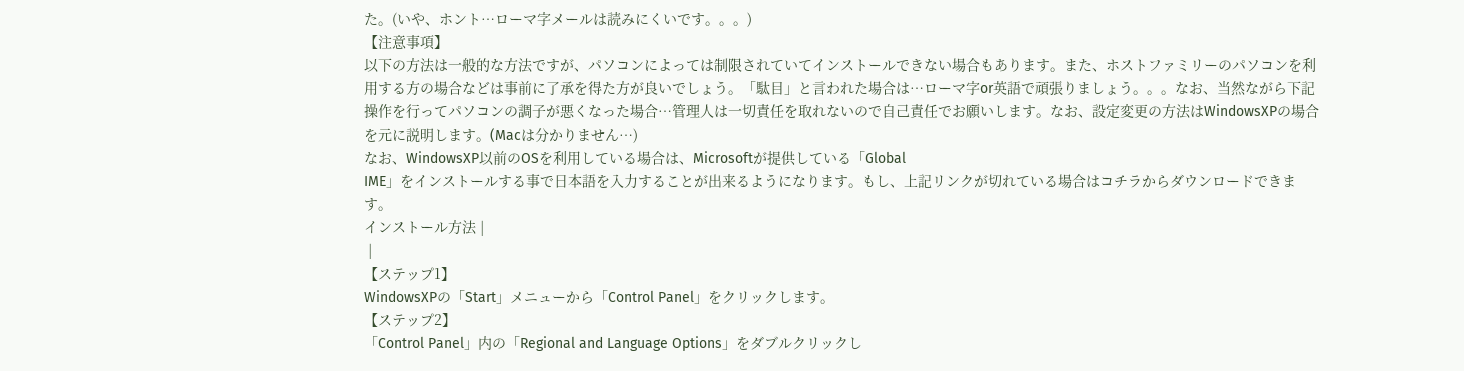た。(いや、ホント…ローマ字メールは読みにくいです。。。)
【注意事項】
以下の方法は一般的な方法ですが、パソコンによっては制限されていてインストールできない場合もあります。また、ホストファミリーのパソコンを利用する方の場合などは事前に了承を得た方が良いでしょう。「駄目」と言われた場合は…ローマ字or英語で頑張りましょう。。。なお、当然ながら下記操作を行ってパソコンの調子が悪くなった場合…管理人は一切責任を取れないので自己責任でお願いします。なお、設定変更の方法はWindowsXPの場合を元に説明します。(Macは分かりません…)
なお、WindowsXP以前のOSを利用している場合は、Microsoftが提供している「Global
IME」をインストールする事で日本語を入力することが出来るようになります。もし、上記リンクが切れている場合はコチラからダウンロードできます。
インストール方法 |
 |
【ステップ1】
WindowsXPの「Start」メニューから「Control Panel」をクリックします。
【ステップ2】
「Control Panel」内の「Regional and Language Options」をダブルクリックし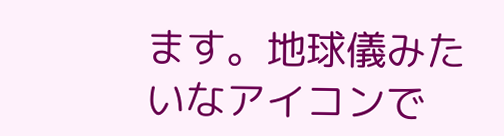ます。地球儀みたいなアイコンで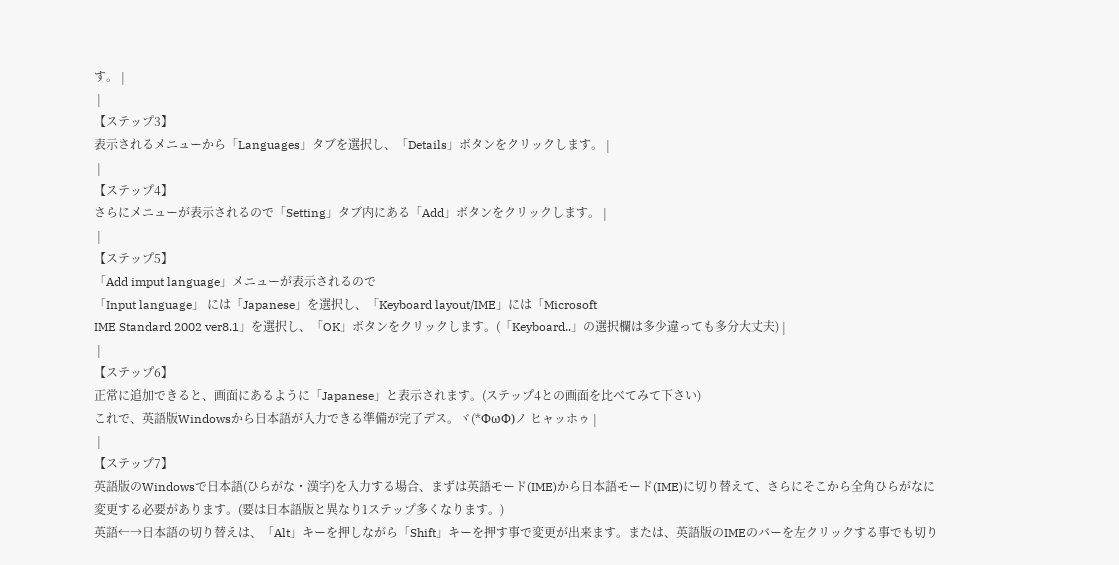す。 |
 |
【ステップ3】
表示されるメニューから「Languages」タブを選択し、「Details」ボタンをクリックします。 |
 |
【ステップ4】
さらにメニューが表示されるので「Setting」タブ内にある「Add」ボタンをクリックします。 |
 |
【ステップ5】
「Add imput language」メニューが表示されるので
「Input language」 には「Japanese」を選択し、「Keyboard layout/IME」には「Microsoft
IME Standard 2002 ver8.1」を選択し、「OK」ボタンをクリックします。(「Keyboard..」の選択欄は多少違っても多分大丈夫) |
 |
【ステップ6】
正常に追加できると、画面にあるように「Japanese」と表示されます。(ステップ4との画面を比べてみて下さい)
これで、英語版Windowsから日本語が入力できる準備が完了デス。ヾ(*ΦωΦ)ノ ヒャッホゥ |
 |
【ステップ7】
英語版のWindowsで日本語(ひらがな・漢字)を入力する場合、まずは英語モード(IME)から日本語モード(IME)に切り替えて、さらにそこから全角ひらがなに変更する必要があります。(要は日本語版と異なり1ステップ多くなります。)
英語←→日本語の切り替えは、「Alt」キーを押しながら「Shift」キーを押す事で変更が出来ます。または、英語版のIMEのバーを左クリックする事でも切り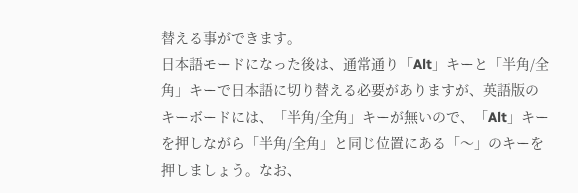替える事ができます。
日本語モードになった後は、通常通り「Alt」キーと「半角/全角」キーで日本語に切り替える必要がありますが、英語版のキーボードには、「半角/全角」キーが無いので、「Alt」キーを押しながら「半角/全角」と同じ位置にある「〜」のキーを押しましょう。なお、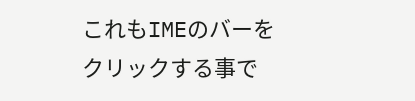これもIMEのバーをクリックする事で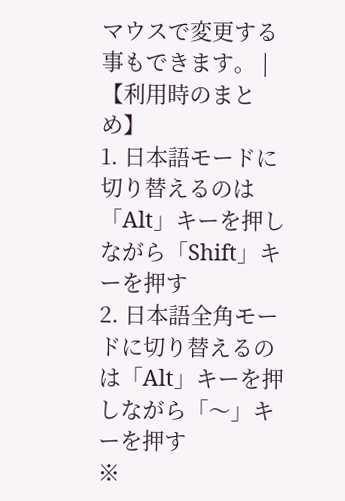マウスで変更する事もできます。 |
【利用時のまとめ】
1. 日本語モードに切り替えるのは「Alt」キーを押しながら「Shift」キーを押す
2. 日本語全角モードに切り替えるのは「Alt」キーを押しながら「〜」キーを押す
※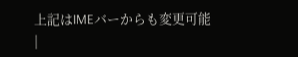上記はIMEバーからも変更可能
|